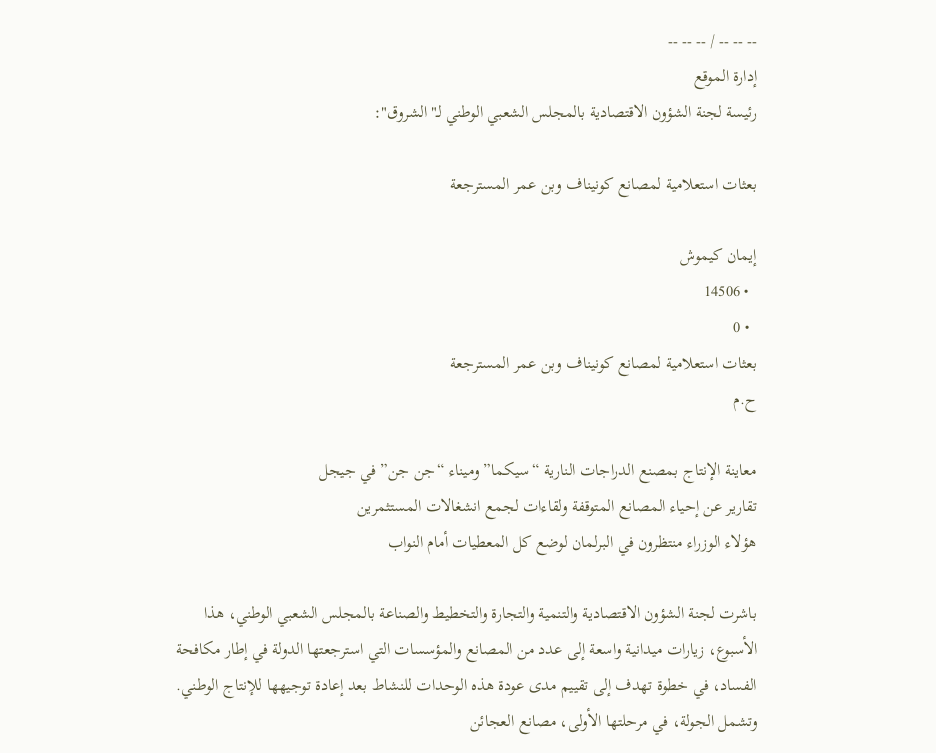-- -- -- / -- -- --
إدارة الموقع
رئيسة لجنة الشؤون الاقتصادية بالمجلس الشعبي الوطني لـ"الشروق":

بعثات استعلامية لمصانع كونيناف وبن عمر المسترجعة

إيمان كيموش
  • 14506
  • 0
بعثات استعلامية لمصانع كونيناف وبن عمر المسترجعة
ح.م

معاينة الإنتاج بمصنع الدراجات النارية “سيكما” وميناء “جن جن” في جيجل
تقارير عن إحياء المصانع المتوقفة ولقاءات لجمع انشغالات المستثمرين
هؤلاء الوزراء منتظرون في البرلمان لوضع كل المعطيات أمام النواب

باشرت لجنة الشؤون الاقتصادية والتنمية والتجارة والتخطيط والصناعة بالمجلس الشعبي الوطني، هذا الأسبوع، زيارات ميدانية واسعة إلى عدد من المصانع والمؤسسات التي استرجعتها الدولة في إطار مكافحة الفساد، في خطوة تهدف إلى تقييم مدى عودة هذه الوحدات للنشاط بعد إعادة توجيهها للإنتاج الوطني.
وتشمل الجولة، في مرحلتها الأولى، مصانع العجائن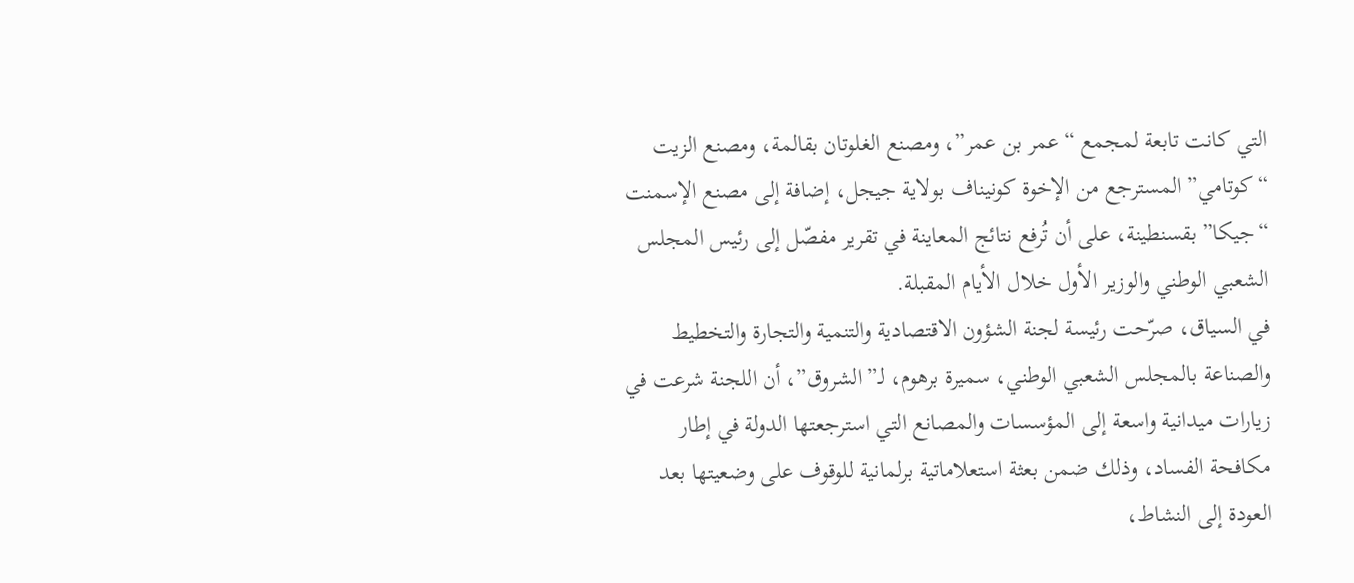التي كانت تابعة لمجمع “عمر بن عمر”، ومصنع الغلوتان بقالمة، ومصنع الزيت “كوتامي” المسترجع من الإخوة كونيناف بولاية جيجل، إضافة إلى مصنع الإسمنت “جيكا” بقسنطينة، على أن تُرفع نتائج المعاينة في تقرير مفصّل إلى رئيس المجلس الشعبي الوطني والوزير الأول خلال الأيام المقبلة.
في السياق، صرّحت رئيسة لجنة الشؤون الاقتصادية والتنمية والتجارة والتخطيط والصناعة بالمجلس الشعبي الوطني، سميرة برهوم، لـ”الشروق”، أن اللجنة شرعت في زيارات ميدانية واسعة إلى المؤسسات والمصانع التي استرجعتها الدولة في إطار مكافحة الفساد، وذلك ضمن بعثة استعلاماتية برلمانية للوقوف على وضعيتها بعد العودة إلى النشاط،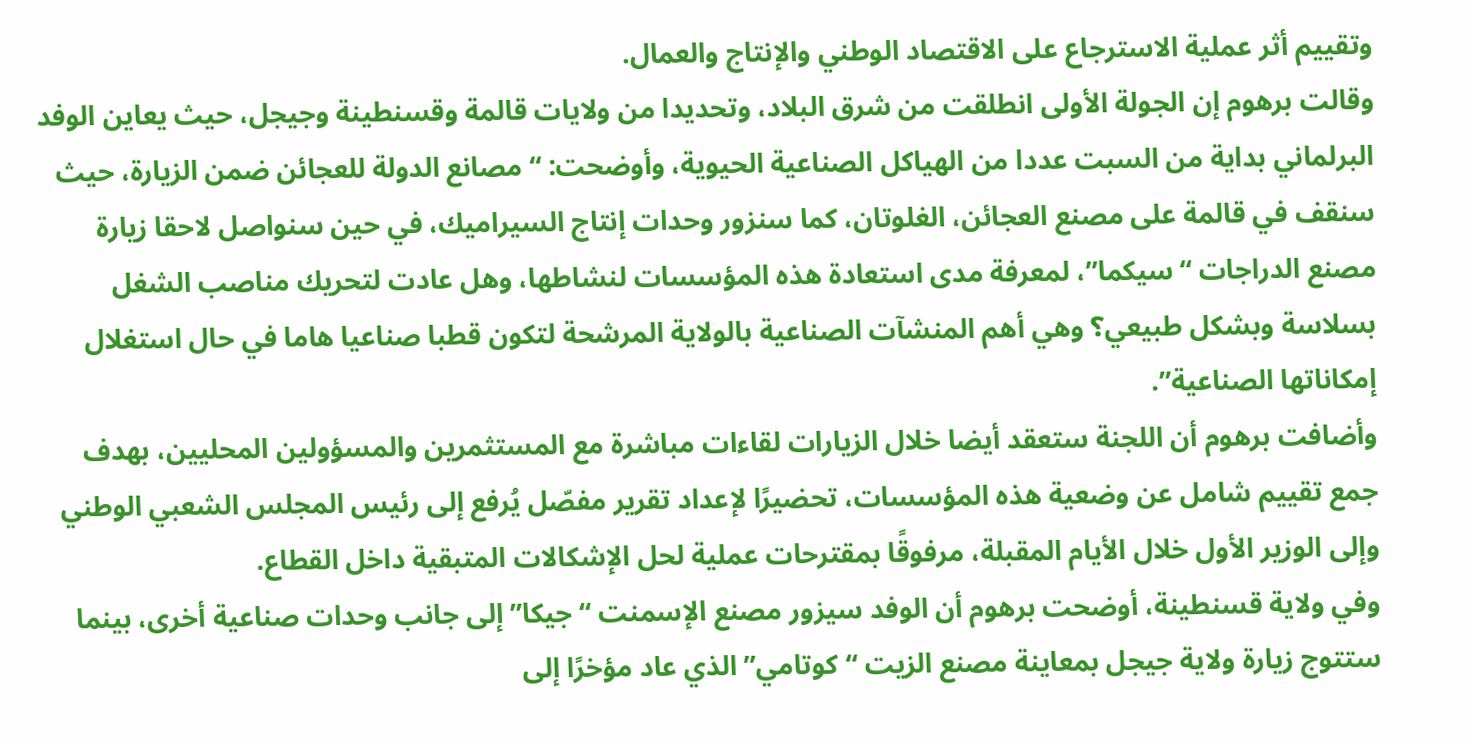وتقييم أثر عملية الاسترجاع على الاقتصاد الوطني والإنتاج والعمال.
وقالت برهوم إن الجولة الأولى انطلقت من شرق البلاد، وتحديدا من ولايات قالمة وقسنطينة وجيجل، حيث يعاين الوفد البرلماني بداية من السبت عددا من الهياكل الصناعية الحيوية، وأوضحت: “مصانع الدولة للعجائن ضمن الزيارة، حيث سنقف في قالمة على مصنع العجائن، الغلوتان، كما سنزور وحدات إنتاج السيراميك، في حين سنواصل لاحقا زيارة مصنع الدراجات “سيكما”، لمعرفة مدى استعادة هذه المؤسسات لنشاطها، وهل عادت لتحريك مناصب الشغل بسلاسة وبشكل طبيعي؟ وهي أهم المنشآت الصناعية بالولاية المرشحة لتكون قطبا صناعيا هاما في حال استغلال إمكاناتها الصناعية”.
وأضافت برهوم أن اللجنة ستعقد أيضا خلال الزيارات لقاءات مباشرة مع المستثمرين والمسؤولين المحليين، بهدف جمع تقييم شامل عن وضعية هذه المؤسسات، تحضيرًا لإعداد تقرير مفصّل يُرفع إلى رئيس المجلس الشعبي الوطني وإلى الوزير الأول خلال الأيام المقبلة، مرفوقًا بمقترحات عملية لحل الإشكالات المتبقية داخل القطاع.
وفي ولاية قسنطينة، أوضحت برهوم أن الوفد سيزور مصنع الإسمنت “جيكا” إلى جانب وحدات صناعية أخرى، بينما ستتوج زيارة ولاية جيجل بمعاينة مصنع الزيت “كوتامي” الذي عاد مؤخرًا إلى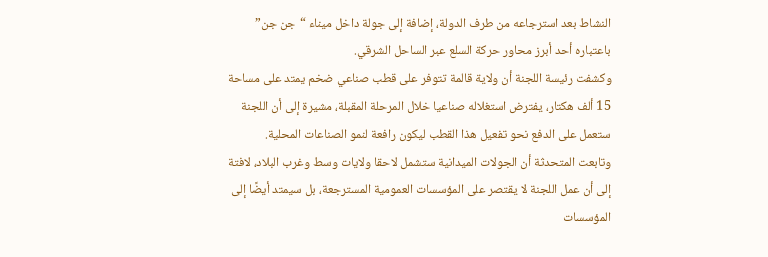النشاط بعد استرجاعه من طرف الدولة، إضافة إلى جولة داخل ميناء “جن جن” باعتباره أحد أبرز محاور حركة السلع عبر الساحل الشرقي.
وكشفت رئيسة اللجنة أن ولاية قالمة تتوفر على قطب صناعي ضخم يمتد على مساحة 15 ألف هكتار، يفترض استغلاله صناعيا خلال المرحلة المقبلة، مشيرة إلى أن اللجنة ستعمل على الدفع نحو تفعيل هذا القطب ليكون رافعة لنمو الصناعات المحلية.
وتابعت المتحدثة أن الجولات الميدانية ستشمل لاحقا ولايات وسط وغرب البلاد، لافتة إلى أن عمل اللجنة لا يقتصر على المؤسسات العمومية المسترجعة، بل سيمتد أيضًا إلى المؤسسات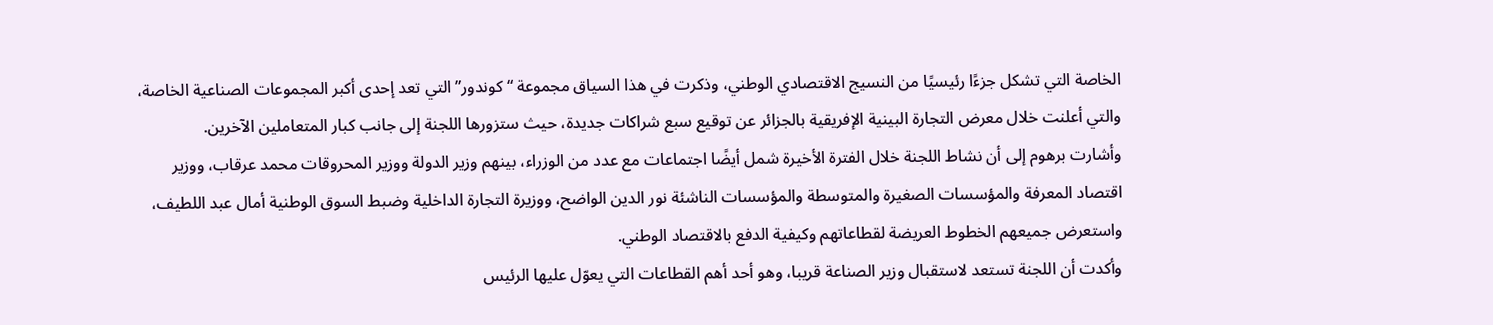الخاصة التي تشكل جزءًا رئيسيًا من النسيج الاقتصادي الوطني، وذكرت في هذا السياق مجموعة “كوندور” التي تعد إحدى أكبر المجموعات الصناعية الخاصة، والتي أعلنت خلال معرض التجارة البينية الإفريقية بالجزائر عن توقيع سبع شراكات جديدة، حيث ستزورها اللجنة إلى جانب كبار المتعاملين الآخرين.
وأشارت برهوم إلى أن نشاط اللجنة خلال الفترة الأخيرة شمل أيضًا اجتماعات مع عدد من الوزراء، بينهم وزير الدولة ووزير المحروقات محمد عرقاب، ووزير اقتصاد المعرفة والمؤسسات الصغيرة والمتوسطة والمؤسسات الناشئة نور الدين الواضح، ووزيرة التجارة الداخلية وضبط السوق الوطنية أمال عبد اللطيف، واستعرض جميعهم الخطوط العريضة لقطاعاتهم وكيفية الدفع بالاقتصاد الوطني.
وأكدت أن اللجنة تستعد لاستقبال وزير الصناعة قريبا، وهو أحد أهم القطاعات التي يعوّل عليها الرئيس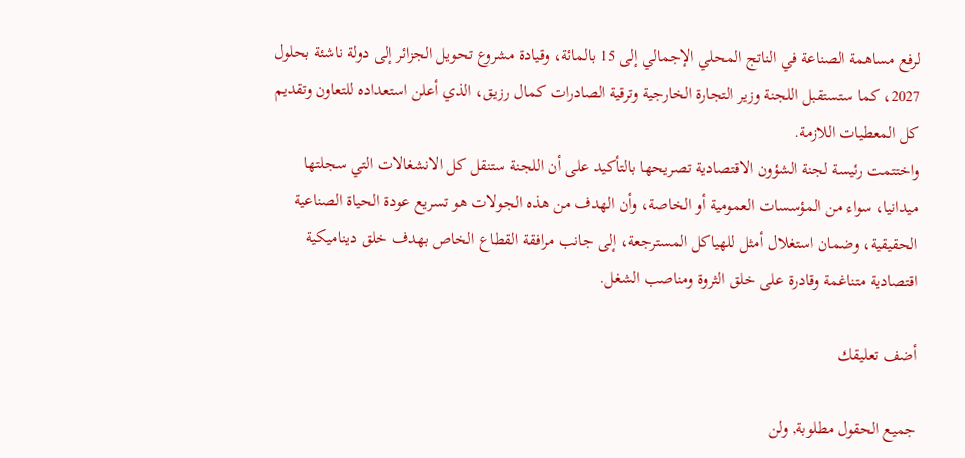لرفع مساهمة الصناعة في الناتج المحلي الإجمالي إلى 15 بالمائة، وقيادة مشروع تحويل الجزائر إلى دولة ناشئة بحلول 2027، كما ستستقبل اللجنة وزير التجارة الخارجية وترقية الصادرات كمال رزيق، الذي أعلن استعداده للتعاون وتقديم كل المعطيات اللازمة.
واختتمت رئيسة لجنة الشؤون الاقتصادية تصريحها بالتأكيد على أن اللجنة ستنقل كل الانشغالات التي سجلتها ميدانيا، سواء من المؤسسات العمومية أو الخاصة، وأن الهدف من هذه الجولات هو تسريع عودة الحياة الصناعية الحقيقية، وضمان استغلال أمثل للهياكل المسترجعة، إلى جانب مرافقة القطاع الخاص بهدف خلق ديناميكية اقتصادية متناغمة وقادرة على خلق الثروة ومناصب الشغل.

أضف تعليقك

جميع الحقول مطلوبة, ولن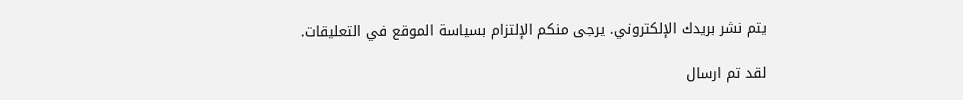يتم نشر بريدك الإلكتروني. يرجى منكم الإلتزام بسياسة الموقع في التعليقات.

لقد تم ارسال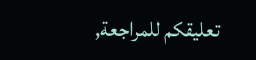تعليقكم للمراجعة,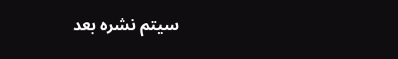سيتم نشره بعد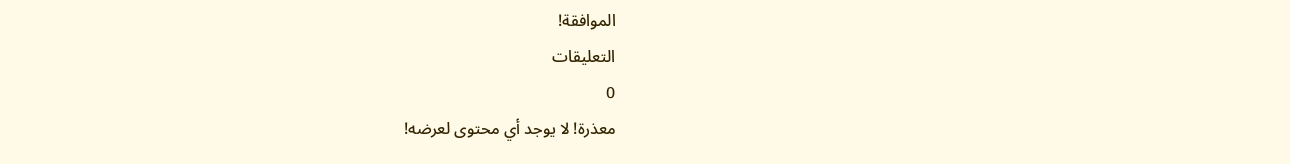الموافقة!
التعليقات
0
معذرة! لا يوجد أي محتوى لعرضه!